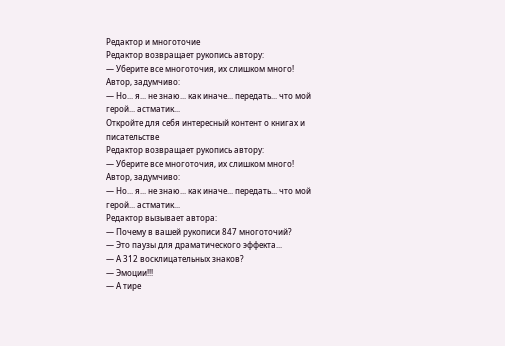Редактор и многоточие
Редактор возвращает рукопись автору:
— Уберите все многоточия, их слишком много!
Автор, задумчиво:
— Но... я... не знаю... как иначе... передать... что мой герой... астматик...
Откройте для себя интересный контент о книгах и писательстве
Редактор возвращает рукопись автору:
— Уберите все многоточия, их слишком много!
Автор, задумчиво:
— Но... я... не знаю... как иначе... передать... что мой герой... астматик...
Редактор вызывает автора:
— Почему в вашей рукописи 847 многоточий?
— Это паузы для драматического эффекта...
— А 312 восклицательных знаков?
— Эмоции!!!
— А тире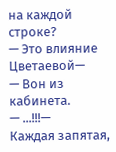на каждой строке?
— Это влияние Цветаевой—
— Вон из кабинета.
— ...!!!—
Каждая запятая,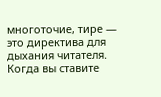многоточие, тире — это директива для дыхания читателя. Когда вы ставите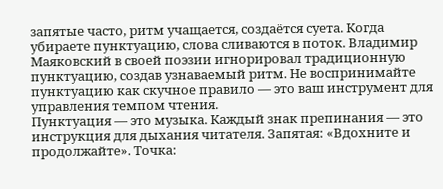запятые часто, ритм учащается, создаётся суета. Когда убираете пунктуацию, слова сливаются в поток. Владимир Маяковский в своей поэзии игнорировал традиционную пунктуацию, создав узнаваемый ритм. Не воспринимайте пунктуацию как скучное правило — это ваш инструмент для управления темпом чтения.
Пунктуация — это музыка. Каждый знак препинания — это инструкция для дыхания читателя. Запятая: «Вдохните и продолжайте». Точка: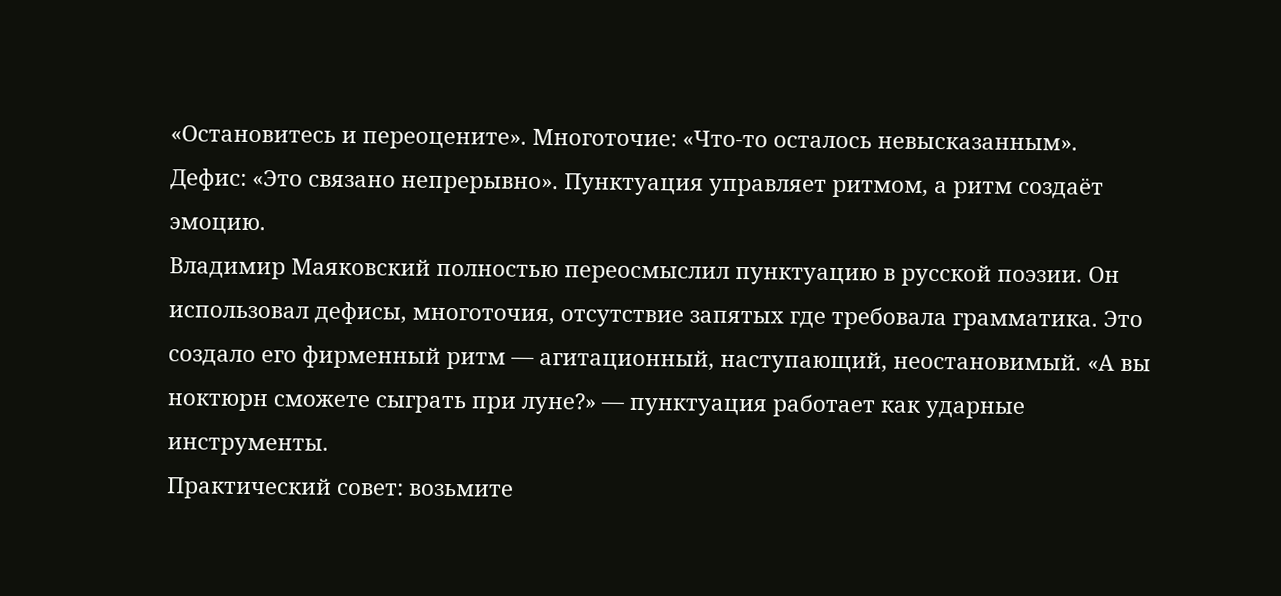«Остановитесь и переоцените». Многоточие: «Что-то осталось невысказанным». Дефис: «Это связано непрерывно». Пунктуация управляет ритмом, а ритм создаёт эмоцию.
Владимир Маяковский полностью переосмыслил пунктуацию в русской поэзии. Он использовал дефисы, многоточия, отсутствие запятых где требовала грамматика. Это создало его фирменный ритм — агитационный, наступающий, неостановимый. «А вы ноктюрн сможете сыграть при луне?» — пунктуация работает как ударные инструменты.
Практический совет: возьмите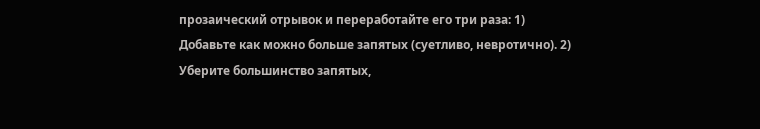прозаический отрывок и переработайте его три раза: 1) Добавьте как можно больше запятых (суетливо, невротично). 2) Уберите большинство запятых,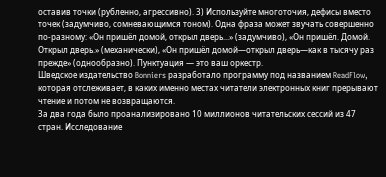оставив точки (рубленно, агрессивно). 3) Используйте многоточия, дефисы вместо точек (задумчиво, сомневающимся тоном). Одна фраза может звучать совершенно по-разному: «Он пришёл домой, открыл дверь...» (задумчиво), «Он пришёл. Домой. Открыл дверь.» (механически), «Он пришёл домой—открыл дверь—как в тысячу раз прежде» (однообразно). Пунктуация — это ваш оркестр.
Шведское издательство Bonniers разработало программу под названием ReadFlow, которая отслеживает, в каких именно местах читатели электронных книг прерывают чтение и потом не возвращаются.
За два года было проанализировано 10 миллионов читательских сессий из 47 стран. Исследование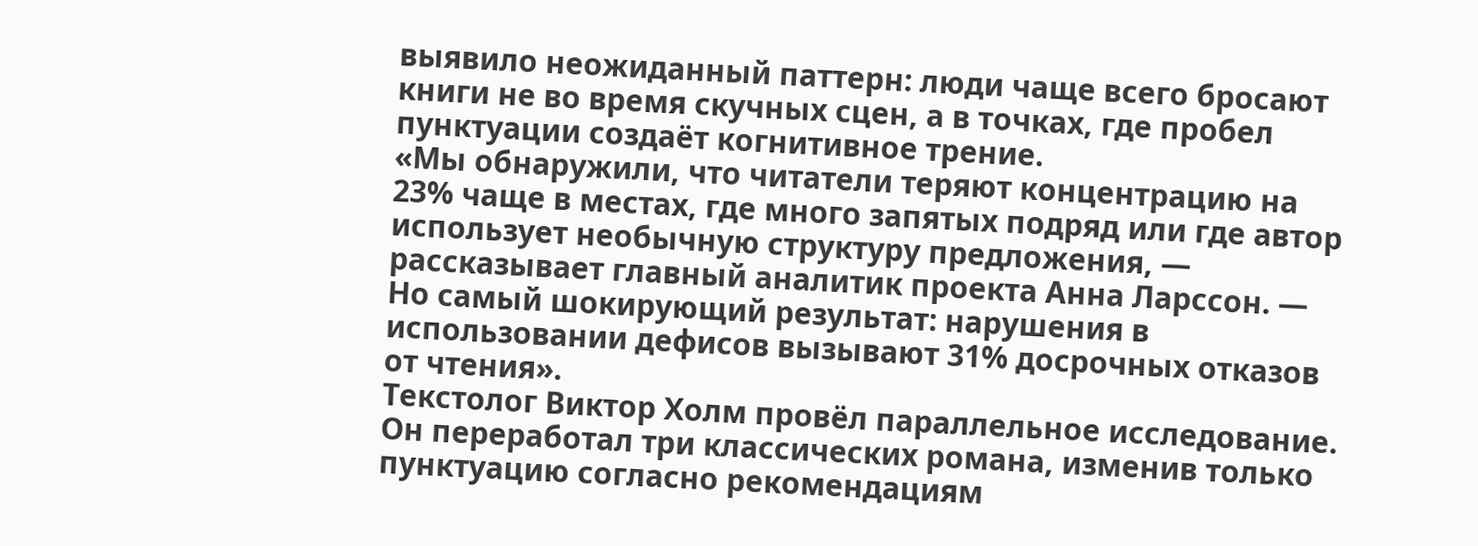выявило неожиданный паттерн: люди чаще всего бросают книги не во время скучных сцен, а в точках, где пробел пунктуации создаёт когнитивное трение.
«Мы обнаружили, что читатели теряют концентрацию на 23% чаще в местах, где много запятых подряд или где автор использует необычную структуру предложения, — рассказывает главный аналитик проекта Анна Ларссон. — Но самый шокирующий результат: нарушения в использовании дефисов вызывают 31% досрочных отказов от чтения».
Текстолог Виктор Холм провёл параллельное исследование. Он переработал три классических романа, изменив только пунктуацию согласно рекомендациям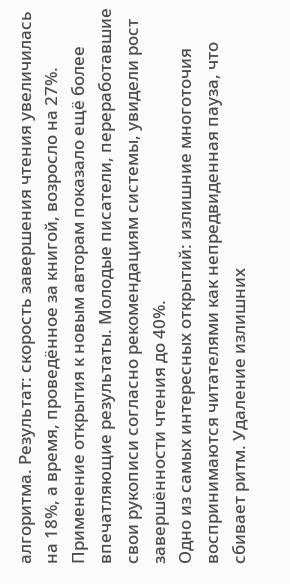алгоритма. Результат: скорость завершения чтения увеличилась на 18%, а время, проведённое за книгой, возросло на 27%.
Применение открытия к новым авторам показало ещё более впечатляющие результаты. Молодые писатели, переработавшие свои рукописи согласно рекомендациям системы, увидели рост завершённости чтения до 40%.
Одно из самых интересных открытий: излишние многоточия воспринимаются читателями как непредвиденная пауза, что сбивает ритм. Удаление излишних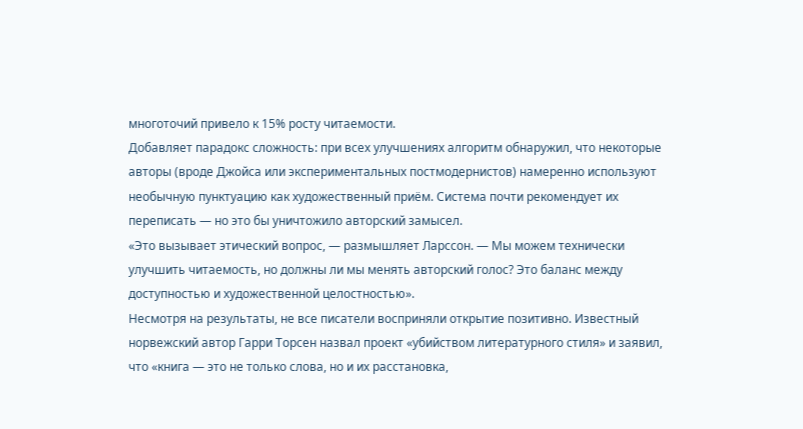многоточий привело к 15% росту читаемости.
Добавляет парадокс сложность: при всех улучшениях алгоритм обнаружил, что некоторые авторы (вроде Джойса или экспериментальных постмодернистов) намеренно используют необычную пунктуацию как художественный приём. Система почти рекомендует их переписать — но это бы уничтожило авторский замысел.
«Это вызывает этический вопрос, — размышляет Ларссон. — Мы можем технически улучшить читаемость, но должны ли мы менять авторский голос? Это баланс между доступностью и художественной целостностью».
Несмотря на результаты, не все писатели восприняли открытие позитивно. Известный норвежский автор Гарри Торсен назвал проект «убийством литературного стиля» и заявил, что «книга — это не только слова, но и их расстановка,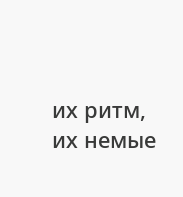их ритм, их немые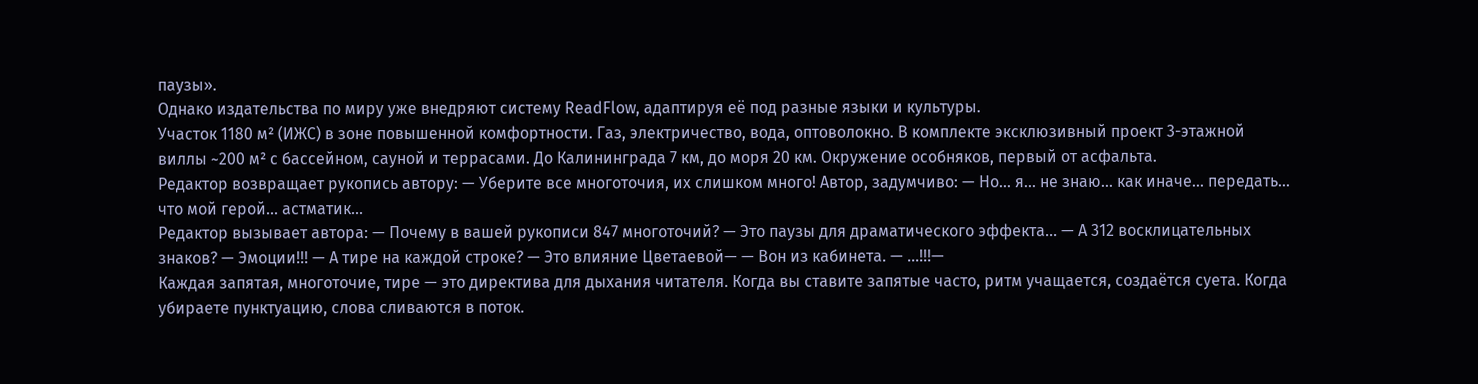паузы».
Однако издательства по миру уже внедряют систему ReadFlow, адаптируя её под разные языки и культуры.
Участок 1180 м² (ИЖС) в зоне повышенной комфортности. Газ, электричество, вода, оптоволокно. В комплекте эксклюзивный проект 3-этажной виллы ~200 м² с бассейном, сауной и террасами. До Калининграда 7 км, до моря 20 км. Окружение особняков, первый от асфальта.
Редактор возвращает рукопись автору: — Уберите все многоточия, их слишком много! Автор, задумчиво: — Но... я... не знаю... как иначе... передать... что мой герой... астматик...
Редактор вызывает автора: — Почему в вашей рукописи 847 многоточий? — Это паузы для драматического эффекта... — А 312 восклицательных знаков? — Эмоции!!! — А тире на каждой строке? — Это влияние Цветаевой— — Вон из кабинета. — ...!!!—
Каждая запятая, многоточие, тире — это директива для дыхания читателя. Когда вы ставите запятые часто, ритм учащается, создаётся суета. Когда убираете пунктуацию, слова сливаются в поток.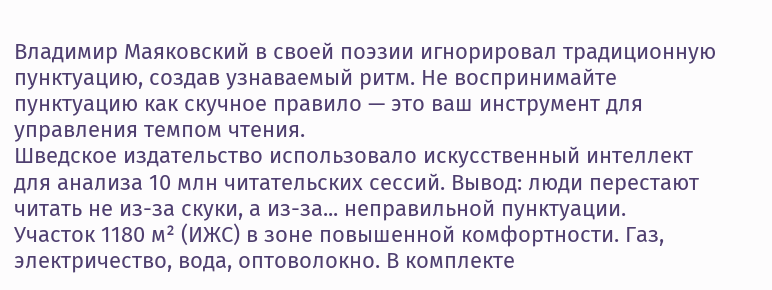Владимир Маяковский в своей поэзии игнорировал традиционную пунктуацию, создав узнаваемый ритм. Не воспринимайте пунктуацию как скучное правило — это ваш инструмент для управления темпом чтения.
Шведское издательство использовало искусственный интеллект для анализа 10 млн читательских сессий. Вывод: люди перестают читать не из-за скуки, а из-за... неправильной пунктуации.
Участок 1180 м² (ИЖС) в зоне повышенной комфортности. Газ, электричество, вода, оптоволокно. В комплекте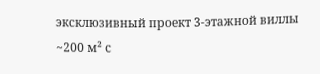эксклюзивный проект 3-этажной виллы ~200 м² с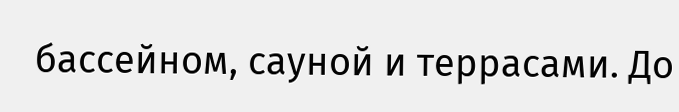бассейном, сауной и террасами. До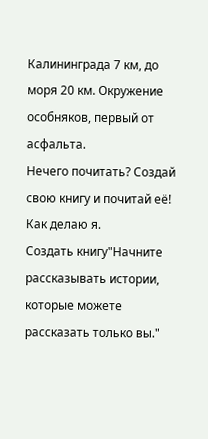Калининграда 7 км, до моря 20 км. Окружение особняков, первый от асфальта.
Нечего почитать? Создай свою книгу и почитай её! Как делаю я.
Создать книгу"Начните рассказывать истории, которые можете рассказать только вы."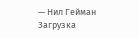— Нил Гейман
Загрузка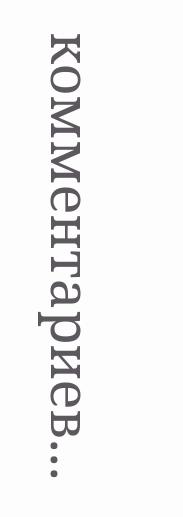комментариев...